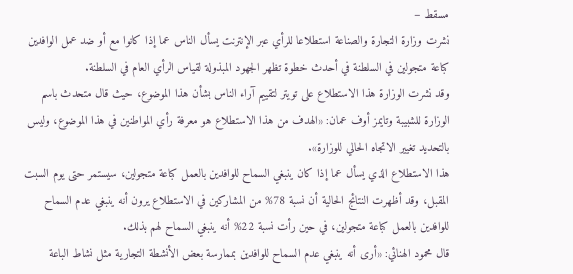مسقط –
نشرت وزارة التجارة والصناعة استطلاعا للرأي عبر الإنترنت يسأل الناس عما إذا كانوا مع أو ضد عمل الوافدين كباعة متجولين في السلطنة في أحدث خطوة تظهر الجهود المبذولة لقياس الرأي العام في السلطنة.
وقد نشرت الوزارة هذا الاستطلاع على تويتر لتقييم آراء الناس بشأن هذا الموضوع، حيث قال متحدث باسم الوزارة للشبيبة وتايمز أوف عمان: «الهدف من هذا الاستطلاع هو معرفة رأي المواطنين في هذا الموضوع، وليس بالتحديد تغيير الاتجاه الحالي للوزارة».
هذا الاستطلاع الذي يسأل عما إذا كان ينبغي السماح للوافدين بالعمل كباعة متجولين، سيستمر حتى يوم السبت المقبل، وقد أظهرت النتائج الحالية أن نسبة 78% من المشاركين في الاستطلاع يرون أنه ينبغي عدم السماح للوافدين بالعمل كباعة متجولين، في حين رأت نسبة 22% أنه ينبغي السماح لهم بذلك.
قال محمود الهنائي: «أرى أنه ينبغي عدم السماح للوافدين بممارسة بعض الأنشطة التجارية مثل نشاط الباعة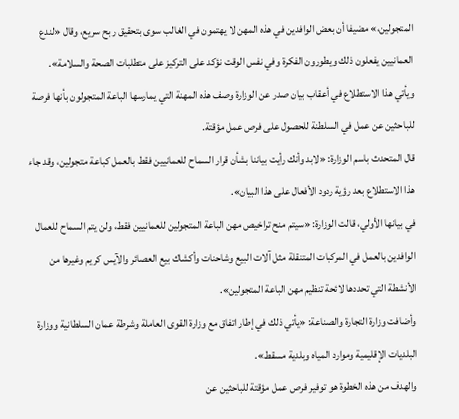المتجولين،» مضيفا أن بعض الوافدين في هذه المهن لا يهتمون في الغالب سوى بتحقيق ربح سريع، وقال «لندع العمانيين يفعلون ذلك ويطورون الفكرة وفي نفس الوقت نؤكد على التركيز على متطلبات الصحة والسلامة».
ويأتي هذا الاستطلاع في أعقاب بيان صدر عن الوزارة وصف هذه المهنة التي يمارسها الباعة المتجولون بأنها فرصة للباحثين عن عمل في السلطنة للحصول على فرص عمل مؤقتة.
قال المتحدث باسم الوزارة: «لابد وأنك رأيت بياننا بشأن قرار السماح للعمانيين فقط بالعمل كباعة متجولين، وقد جاء هذا الاستطلاع بعد رؤية ردود الأفعال على هذا البيان».
في بيانها الأولي، قالت الوزارة: «سيتم منح تراخيص مهن الباعة المتجولين للعمانيين فقط، ولن يتم السماح للعمال الوافدين بالعمل في المركبات المتنقلة مثل آلات البيع وشاحنات وأكشاك بيع العصائر والآيس كريم وغيرها من الأنشطة التي تحددها لائحة تنظيم مهن الباعة المتجولين».
وأضافت وزارة التجارة والصناعة: «يأتي ذلك في إطار اتفاق مع وزارة القوى العاملة وشرطة عمان السلطانية ووزارة البلديات الإقليمية وموارد المياه وبلدية مسقط».
والهدف من هذه الخطوة هو توفير فرص عمل مؤقتة للباحثين عن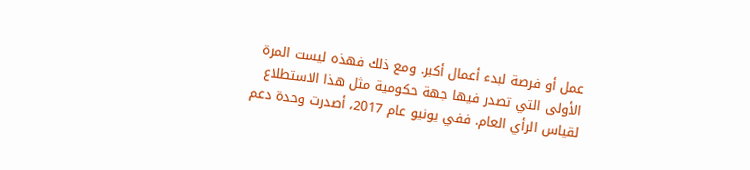عمل أو فرصة لبدء أعمال أكبر. ومع ذلك فهذه ليست المرة الأولى التي تصدر فيها جهة حكومية مثل هذا الاستطلاع لقياس الرأي العام. ففي يونيو عام 2017، أصدرت وحدة دعم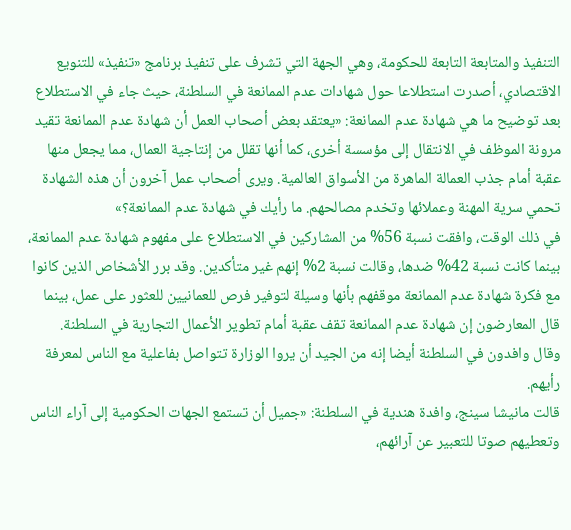التنفيذ والمتابعة التابعة للحكومة، وهي الجهة التي تشرف على تنفيذ برنامج «تنفيذ» للتنويع الاقتصادي، أصدرت استطلاعا حول شهادات عدم الممانعة في السلطنة، حيث جاء في الاستطلاع بعد توضيح ما هي شهادة عدم الممانعة: «يعتقد بعض أصحاب العمل أن شهادة عدم الممانعة تقيد مرونة الموظف في الانتقال إلى مؤسسة أخرى، كما أنها تقلل من إنتاجية العمال، مما يجعل منها عقبة أمام جذب العمالة الماهرة من الأسواق العالمية. ويرى أصحاب عمل آخرون أن هذه الشهادة تحمي سرية المهنة وعملائها وتخدم مصالحهم. ما رأيك في شهادة عدم الممانعة؟»
في ذلك الوقت، وافقت نسبة 56% من المشاركين في الاستطلاع على مفهوم شهادة عدم الممانعة، بينما كانت نسبة 42% ضدها، وقالت نسبة 2% إنهم غير متأكدين. وقد برر الأشخاص الذين كانوا مع فكرة شهادة عدم الممانعة موقفهم بأنها وسيلة لتوفير فرص للعمانيين للعثور على عمل، بينما قال المعارضون إن شهادة عدم الممانعة تقف عقبة أمام تطوير الأعمال التجارية في السلطنة.
وقال وافدون في السلطنة أيضا إنه من الجيد أن يروا الوزارة تتواصل بفاعلية مع الناس لمعرفة رأيهم.
قالت مانيشا سينج، وافدة هندية في السلطنة: «جميل أن تستمع الجهات الحكومية إلى آراء الناس وتعطيهم صوتا للتعبير عن آرائهم،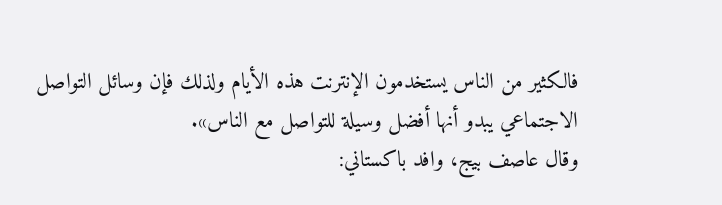فالكثير من الناس يستخدمون الإنترنت هذه الأيام ولذلك فإن وسائل التواصل الاجتماعي يبدو أنها أفضل وسيلة للتواصل مع الناس».
وقال عاصف بيج، وافد باكستاني: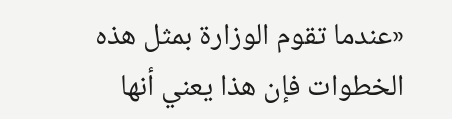«عندما تقوم الوزارة بمثل هذه الخطوات فإن هذا يعني أنها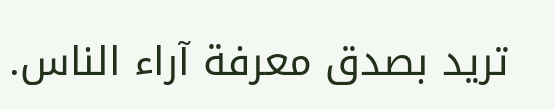تريد بصدق معرفة آراء الناس.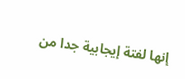إنها لفتة إيجابية جدا من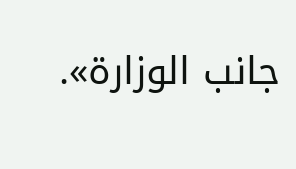جانب الوزارة».